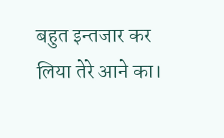बहुत इन्तजार कर लिया तेरे आने का।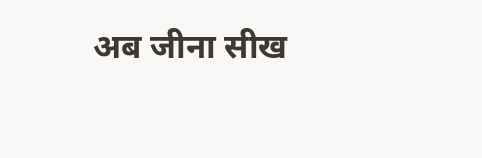अब जीना सीख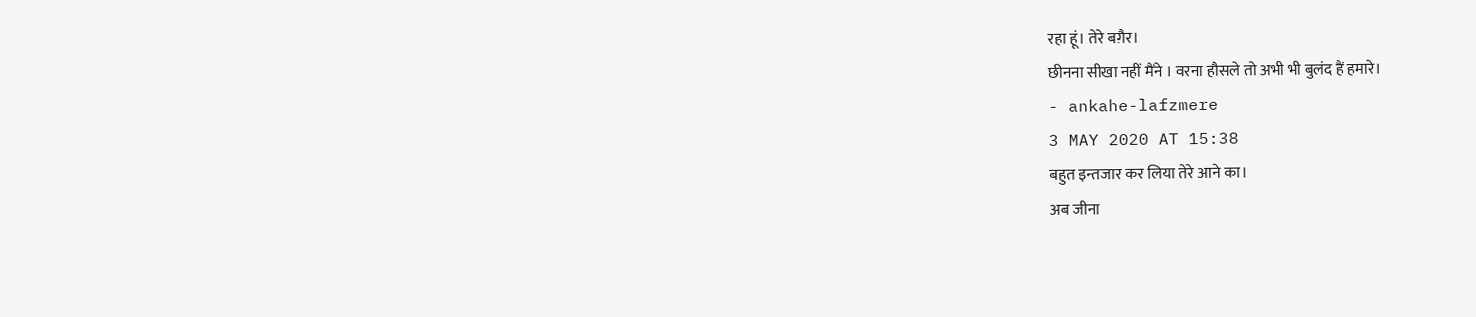रहा हूं। तेरे बग़ैर।
छीनना सीखा नहीं मैंने । वरना हौसले तो अभी भी बुलंद हैं हमारे।
- ankahe-lafzmere
3 MAY 2020 AT 15:38
बहुत इन्तजार कर लिया तेरे आने का।
अब जीना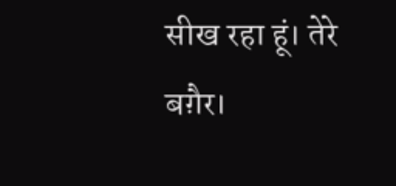सीख रहा हूं। तेरे बग़ैर।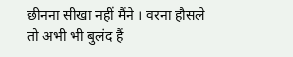छीनना सीखा नहीं मैंने । वरना हौसले तो अभी भी बुलंद हैं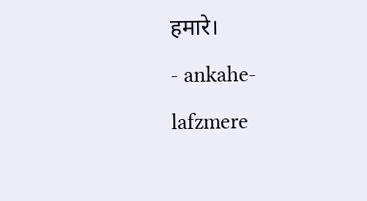हमारे।
- ankahe-lafzmere